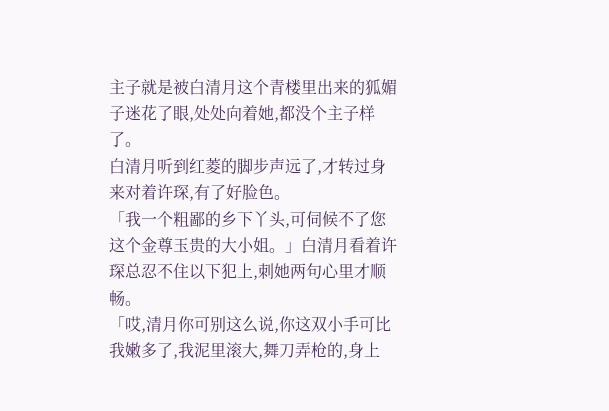主子就是被白清月这个青楼里出来的狐媚子迷花了眼,处处向着她,都没个主子样了。
白清月听到红菱的脚步声远了,才转过身来对着许琛,有了好脸色。
「我一个粗鄙的乡下丫头,可伺候不了您这个金尊玉贵的大小姐。」白清月看着许琛总忍不住以下犯上,刺她两句心里才顺畅。
「哎,清月你可别这么说,你这双小手可比我嫩多了,我泥里滚大,舞刀弄枪的,身上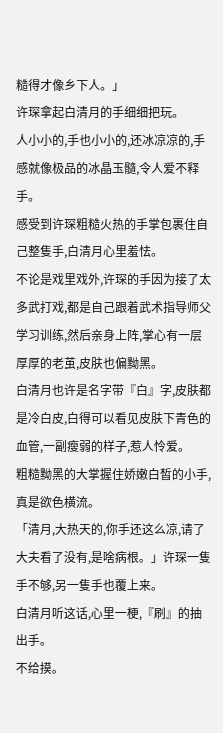糙得才像乡下人。」
许琛拿起白清月的手细细把玩。
人小小的,手也小小的,还冰凉凉的,手感就像极品的冰晶玉髓,令人爱不释手。
感受到许琛粗糙火热的手掌包裹住自己整隻手,白清月心里羞怯。
不论是戏里戏外,许琛的手因为接了太多武打戏,都是自己跟着武术指导师父学习训练,然后亲身上阵,掌心有一层厚厚的老茧,皮肤也偏黝黑。
白清月也许是名字带『白』字,皮肤都是冷白皮,白得可以看见皮肤下青色的血管,一副瘦弱的样子,惹人怜爱。
粗糙黝黑的大掌握住娇嫩白皙的小手,真是欲色横流。
「清月,大热天的,你手还这么凉,请了大夫看了没有,是啥病根。」许琛一隻手不够,另一隻手也覆上来。
白清月听这话,心里一梗,『刷』的抽出手。
不给摸。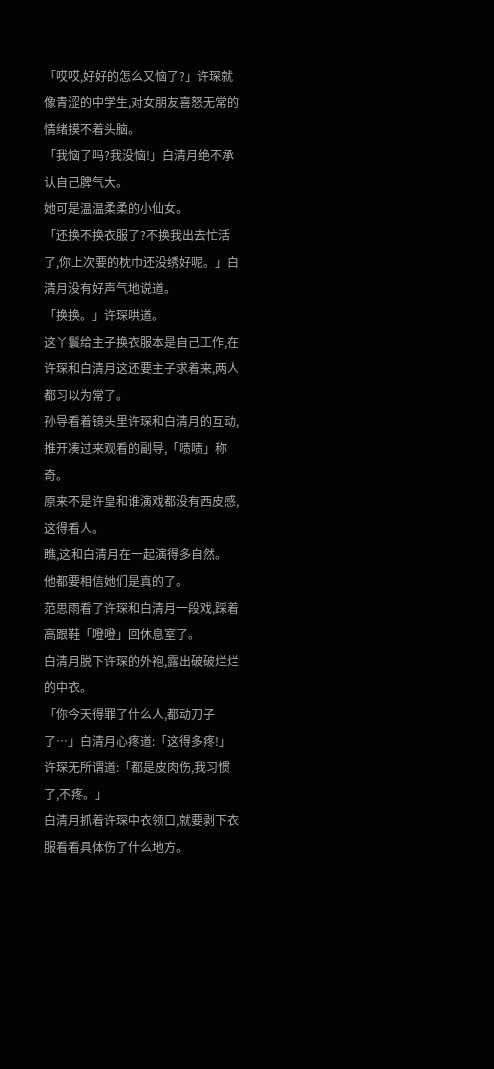「哎哎,好好的怎么又恼了?」许琛就像青涩的中学生,对女朋友喜怒无常的情绪摸不着头脑。
「我恼了吗?我没恼!」白清月绝不承认自己脾气大。
她可是温温柔柔的小仙女。
「还换不换衣服了?不换我出去忙活了,你上次要的枕巾还没绣好呢。」白清月没有好声气地说道。
「换换。」许琛哄道。
这丫鬟给主子换衣服本是自己工作,在许琛和白清月这还要主子求着来,两人都习以为常了。
孙导看着镜头里许琛和白清月的互动,推开凑过来观看的副导,「啧啧」称奇。
原来不是许皇和谁演戏都没有西皮感,这得看人。
瞧,这和白清月在一起演得多自然。
他都要相信她们是真的了。
范思雨看了许琛和白清月一段戏,踩着高跟鞋「噔噔」回休息室了。
白清月脱下许琛的外袍,露出破破烂烂的中衣。
「你今天得罪了什么人,都动刀子了…」白清月心疼道:「这得多疼!」
许琛无所谓道:「都是皮肉伤,我习惯了,不疼。」
白清月抓着许琛中衣领口,就要剥下衣服看看具体伤了什么地方。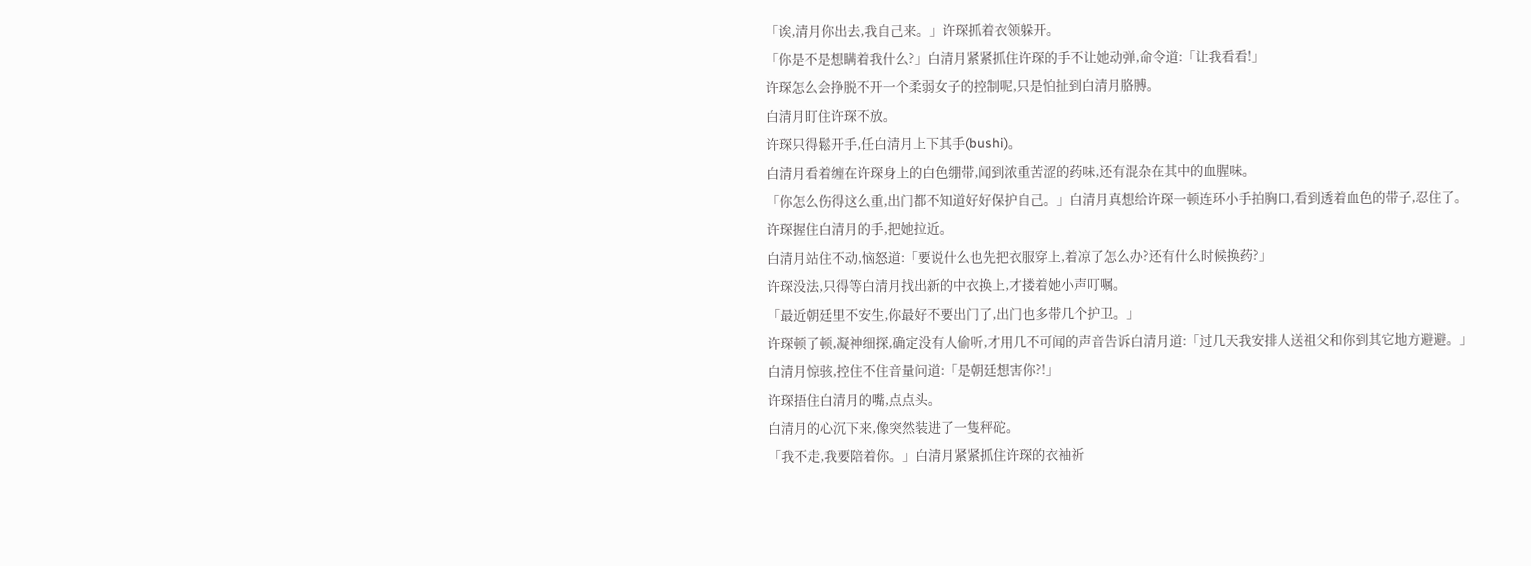「诶,清月你出去,我自己来。」许琛抓着衣领躲开。
「你是不是想瞒着我什么?」白清月紧紧抓住许琛的手不让她动弹,命令道:「让我看看!」
许琛怎么会挣脱不开一个柔弱女子的控制呢,只是怕扯到白清月胳膊。
白清月盯住许琛不放。
许琛只得鬆开手,任白清月上下其手(bushi)。
白清月看着缠在许琛身上的白色绷带,闻到浓重苦涩的药味,还有混杂在其中的血腥味。
「你怎么伤得这么重,出门都不知道好好保护自己。」白清月真想给许琛一顿连环小手拍胸口,看到透着血色的带子,忍住了。
许琛握住白清月的手,把她拉近。
白清月站住不动,恼怒道:「要说什么也先把衣服穿上,着凉了怎么办?还有什么时候换药?」
许琛没法,只得等白清月找出新的中衣换上,才搂着她小声叮嘱。
「最近朝廷里不安生,你最好不要出门了,出门也多带几个护卫。」
许琛顿了顿,凝神细探,确定没有人偷听,才用几不可闻的声音告诉白清月道:「过几天我安排人送祖父和你到其它地方避避。」
白清月惊骇,控住不住音量问道:「是朝廷想害你?!」
许琛捂住白清月的嘴,点点头。
白清月的心沉下来,像突然装进了一隻秤砣。
「我不走,我要陪着你。」白清月紧紧抓住许琛的衣袖祈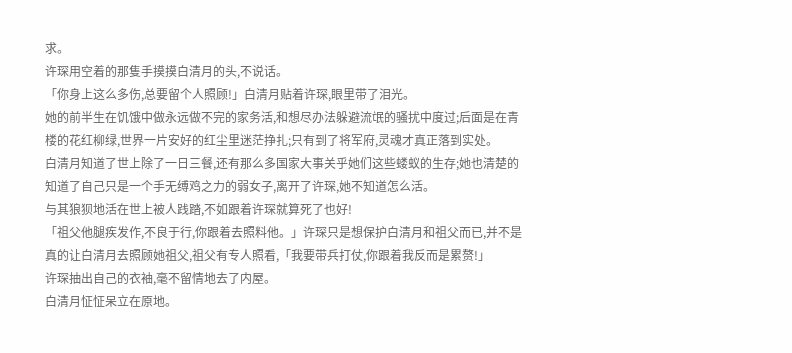求。
许琛用空着的那隻手摸摸白清月的头,不说话。
「你身上这么多伤,总要留个人照顾!」白清月贴着许琛,眼里带了泪光。
她的前半生在饥饿中做永远做不完的家务活,和想尽办法躲避流氓的骚扰中度过;后面是在青楼的花红柳绿,世界一片安好的红尘里迷茫挣扎;只有到了将军府,灵魂才真正落到实处。
白清月知道了世上除了一日三餐,还有那么多国家大事关乎她们这些蝼蚁的生存;她也清楚的知道了自己只是一个手无缚鸡之力的弱女子,离开了许琛,她不知道怎么活。
与其狼狈地活在世上被人践踏,不如跟着许琛就算死了也好!
「祖父他腿疾发作,不良于行,你跟着去照料他。」许琛只是想保护白清月和祖父而已,并不是真的让白清月去照顾她祖父,祖父有专人照看,「我要带兵打仗,你跟着我反而是累赘!」
许琛抽出自己的衣袖,毫不留情地去了内屋。
白清月怔怔呆立在原地。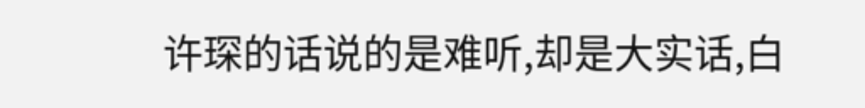许琛的话说的是难听,却是大实话,白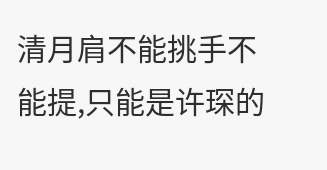清月肩不能挑手不能提,只能是许琛的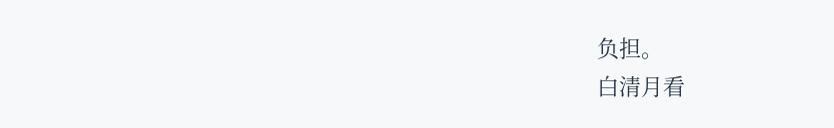负担。
白清月看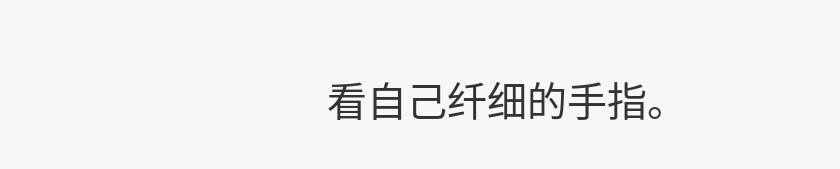看自己纤细的手指。